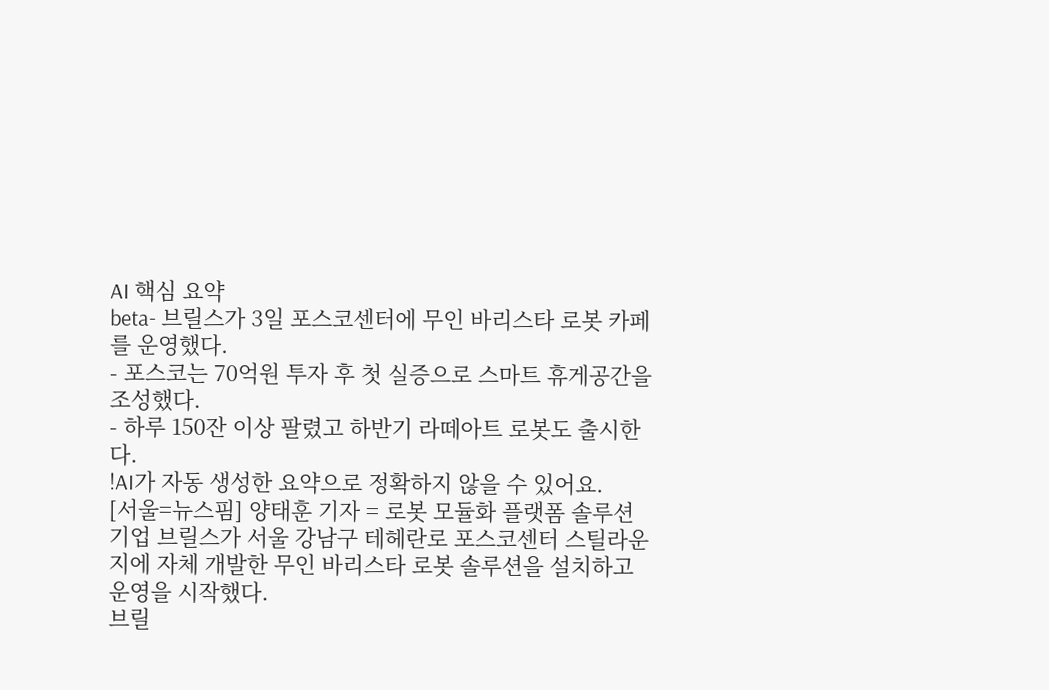AI 핵심 요약
beta- 브릴스가 3일 포스코센터에 무인 바리스타 로봇 카페를 운영했다.
- 포스코는 70억원 투자 후 첫 실증으로 스마트 휴게공간을 조성했다.
- 하루 150잔 이상 팔렸고 하반기 라떼아트 로봇도 출시한다.
!AI가 자동 생성한 요약으로 정확하지 않을 수 있어요.
[서울=뉴스핌] 양태훈 기자 = 로봇 모듈화 플랫폼 솔루션 기업 브릴스가 서울 강남구 테헤란로 포스코센터 스틸라운지에 자체 개발한 무인 바리스타 로봇 솔루션을 설치하고 운영을 시작했다.
브릴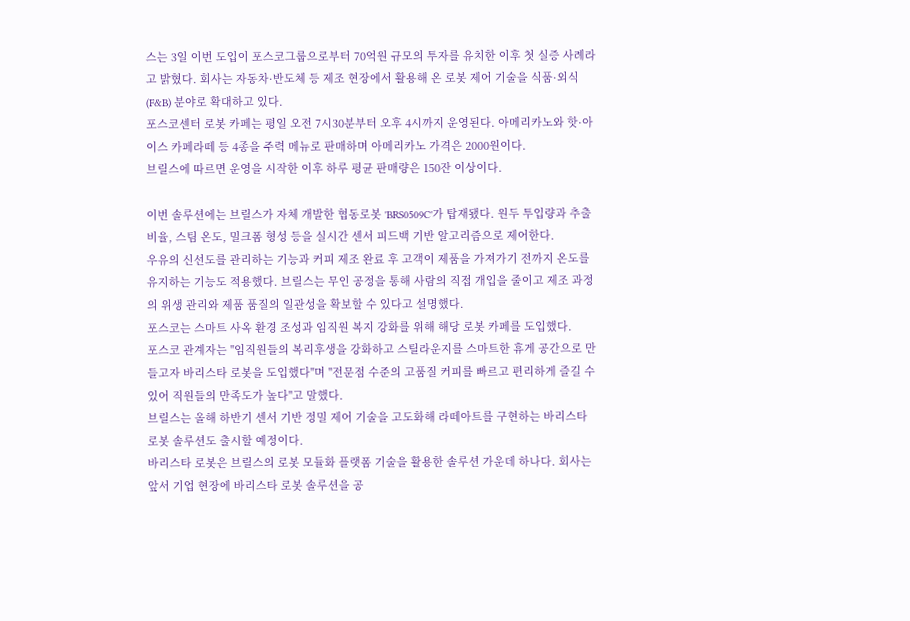스는 3일 이번 도입이 포스코그룹으로부터 70억원 규모의 투자를 유치한 이후 첫 실증 사례라고 밝혔다. 회사는 자동차·반도체 등 제조 현장에서 활용해 온 로봇 제어 기술을 식품·외식(F&B) 분야로 확대하고 있다.
포스코센터 로봇 카페는 평일 오전 7시30분부터 오후 4시까지 운영된다. 아메리카노와 핫·아이스 카페라떼 등 4종을 주력 메뉴로 판매하며 아메리카노 가격은 2000원이다.
브릴스에 따르면 운영을 시작한 이후 하루 평균 판매량은 150잔 이상이다.

이번 솔루션에는 브릴스가 자체 개발한 협동로봇 'BRS0509C'가 탑재됐다. 원두 투입량과 추출 비율, 스팀 온도, 밀크폼 형성 등을 실시간 센서 피드백 기반 알고리즘으로 제어한다.
우유의 신선도를 관리하는 기능과 커피 제조 완료 후 고객이 제품을 가져가기 전까지 온도를 유지하는 기능도 적용했다. 브릴스는 무인 공정을 통해 사람의 직접 개입을 줄이고 제조 과정의 위생 관리와 제품 품질의 일관성을 확보할 수 있다고 설명했다.
포스코는 스마트 사옥 환경 조성과 임직원 복지 강화를 위해 해당 로봇 카페를 도입했다.
포스코 관계자는 "임직원들의 복리후생을 강화하고 스틸라운지를 스마트한 휴게 공간으로 만들고자 바리스타 로봇을 도입했다"며 "전문점 수준의 고품질 커피를 빠르고 편리하게 즐길 수 있어 직원들의 만족도가 높다"고 말했다.
브릴스는 올해 하반기 센서 기반 정밀 제어 기술을 고도화해 라떼아트를 구현하는 바리스타 로봇 솔루션도 출시할 예정이다.
바리스타 로봇은 브릴스의 로봇 모듈화 플랫폼 기술을 활용한 솔루션 가운데 하나다. 회사는 앞서 기업 현장에 바리스타 로봇 솔루션을 공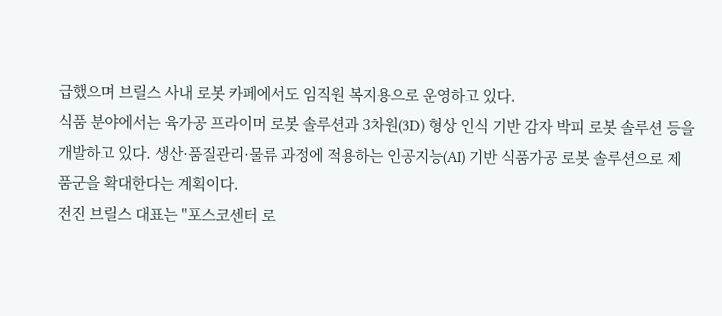급했으며 브릴스 사내 로봇 카페에서도 임직원 복지용으로 운영하고 있다.
식품 분야에서는 육가공 프라이머 로봇 솔루션과 3차원(3D) 형상 인식 기반 감자 박피 로봇 솔루션 등을 개발하고 있다. 생산·품질관리·물류 과정에 적용하는 인공지능(AI) 기반 식품가공 로봇 솔루션으로 제품군을 확대한다는 계획이다.
전진 브릴스 대표는 "포스코센터 로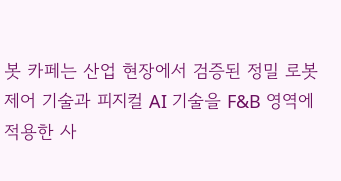봇 카페는 산업 현장에서 검증된 정밀 로봇 제어 기술과 피지컬 AI 기술을 F&B 영역에 적용한 사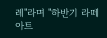례"라며 "하반기 라떼아트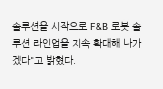솔루션을 시작으로 F&B 로봇 솔루션 라인업을 지속 확대해 나가겠다"고 밝혔다.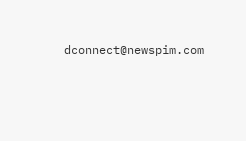dconnect@newspim.com